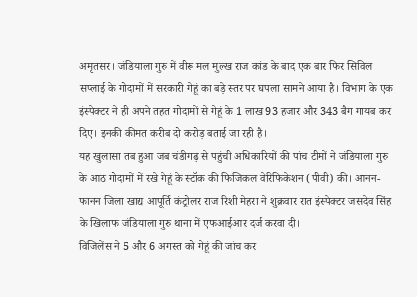अमृतसर। जंडियाला गुरु में वीरू मल मुल्ख राज कांड के बाद एक बार फिर सिविल सप्लाई के गोदामों में सरकारी गेहूं का बड़े स्तर पर घपला सामने आया है। विभाग के एक इंस्पेक्टर ने ही अपने तहत गोदामों से गेहूं के 1 लाख 93 हजार और 343 बैग गायब कर दिए। इनकी कीमत करीब दो करोड़ बताई जा रही है।
यह खुलासा तब हुआ जब चंडीगढ़ से पहुंची अधिकारियों की पांच टीमों ने जंडियाला गुरु के आठ गोदामों में रखे गेहूं के स्टॉक की फिजिकल वेरिफिकेशन (पीवी) की। आनन-फानन जिला खाद्य आपूर्ति कंट्रोलर राज रिशी मेहरा ने शुक्रवार रात इंस्पेक्टर जसदेव सिंह के खिलाफ जंडियाला गुरु थाना में एफआईआर दर्ज करवा दी।
विजिलेंस ने 5 और 6 अगस्त को गेहूं की जांच कर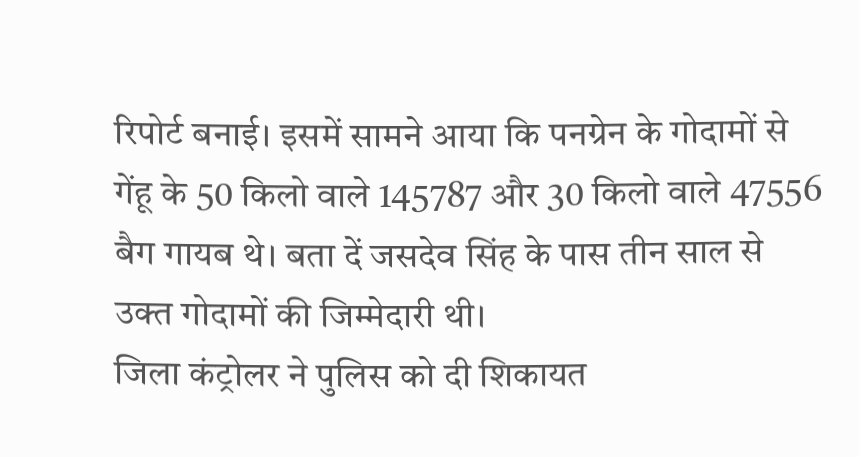रिपोर्ट बनाई। इसमें सामने आया कि पनग्रेन के गोदामों से गेंहू के 50 किलो वाले 145787 और 30 किलो वाले 47556 बैग गायब थे। बता दें जसदेव सिंह के पास तीन साल से उक्त गोदामों की जिम्मेदारी थी।
जिला कंट्रोलर ने पुलिस को दी शिकायत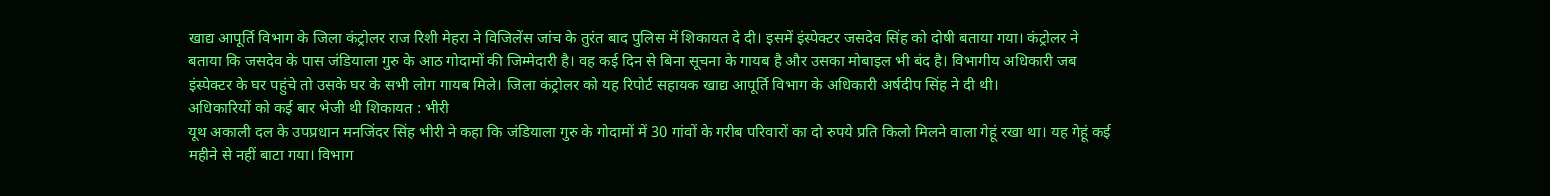खाद्य आपूर्ति विभाग के जिला कंट्रोलर राज रिशी मेहरा ने विजिलेंस जांच के तुरंत बाद पुलिस में शिकायत दे दी। इसमें इंस्पेक्टर जसदेव सिंह को दोषी बताया गया। कंट्रोलर ने बताया कि जसदेव के पास जंडियाला गुरु के आठ गोदामों की जिम्मेदारी है। वह कई दिन से बिना सूचना के गायब है और उसका मोबाइल भी बंद है। विभागीय अधिकारी जब इंस्पेक्टर के घर पहुंचे तो उसके घर के सभी लोग गायब मिले। जिला कंट्रोलर को यह रिपोर्ट सहायक खाद्य आपूर्ति विभाग के अधिकारी अर्षदीप सिंह ने दी थी।
अधिकारियों को कई बार भेजी थी शिकायत : भीरी
यूथ अकाली दल के उपप्रधान मनजिंदर सिंह भीरी ने कहा कि जंडियाला गुरु के गोदामों में 30 गांवों के गरीब परिवारों का दो रुपये प्रति किलो मिलने वाला गेहूं रखा था। यह गेहूं कई महीने से नहीं बाटा गया। विभाग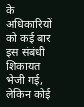के अधिकारियों को कई बार इस संबंधी शिकायत भेजी गई, लेकिन कोई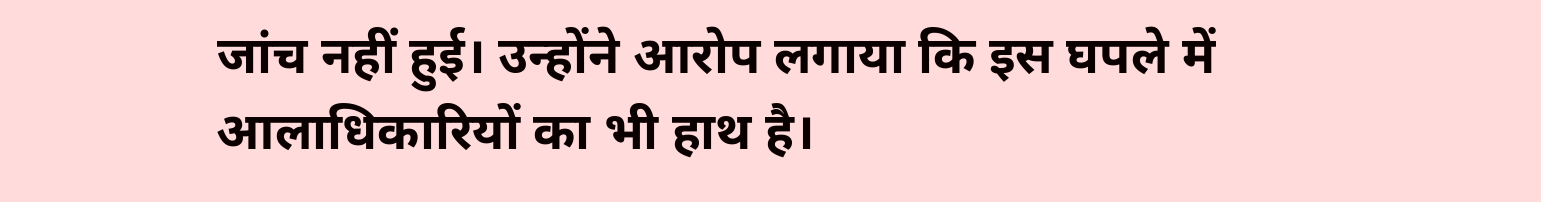जांच नहीं हुई। उन्होंने आरोप लगाया कि इस घपले में आलाधिकारियों का भी हाथ है।